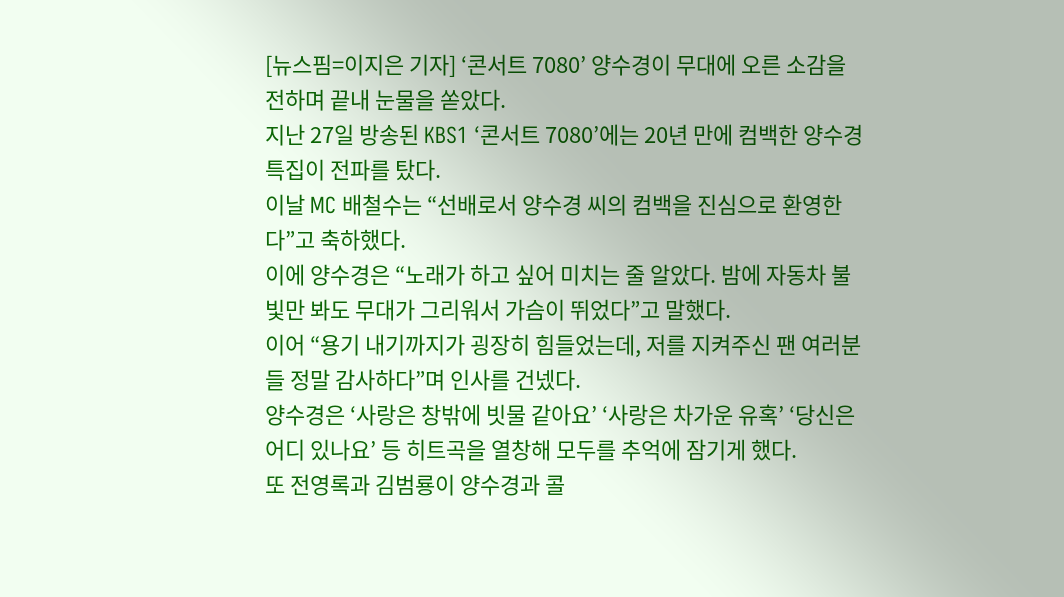[뉴스핌=이지은 기자] ‘콘서트 7080’ 양수경이 무대에 오른 소감을 전하며 끝내 눈물을 쏟았다.
지난 27일 방송된 KBS1 ‘콘서트 7080’에는 20년 만에 컴백한 양수경 특집이 전파를 탔다.
이날 MC 배철수는 “선배로서 양수경 씨의 컴백을 진심으로 환영한다”고 축하했다.
이에 양수경은 “노래가 하고 싶어 미치는 줄 알았다. 밤에 자동차 불빛만 봐도 무대가 그리워서 가슴이 뛰었다”고 말했다.
이어 “용기 내기까지가 굉장히 힘들었는데, 저를 지켜주신 팬 여러분들 정말 감사하다”며 인사를 건넸다.
양수경은 ‘사랑은 창밖에 빗물 같아요’ ‘사랑은 차가운 유혹’ ‘당신은 어디 있나요’ 등 히트곡을 열창해 모두를 추억에 잠기게 했다.
또 전영록과 김범룡이 양수경과 콜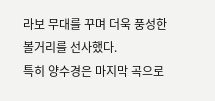라보 무대를 꾸며 더욱 풍성한 볼거리를 선사했다.
특히 양수경은 마지막 곡으로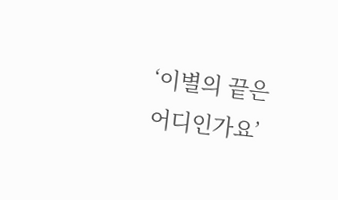‘이별의 끝은 어디인가요’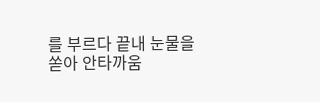를 부르다 끝내 눈물을 쏟아 안타까움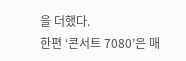을 더했다.
한편 ‘콘서트 7080’은 매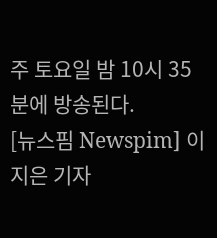주 토요일 밤 10시 35분에 방송된다.
[뉴스핌 Newspim] 이지은 기자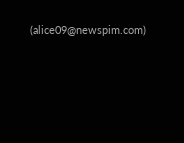(alice09@newspim.com)